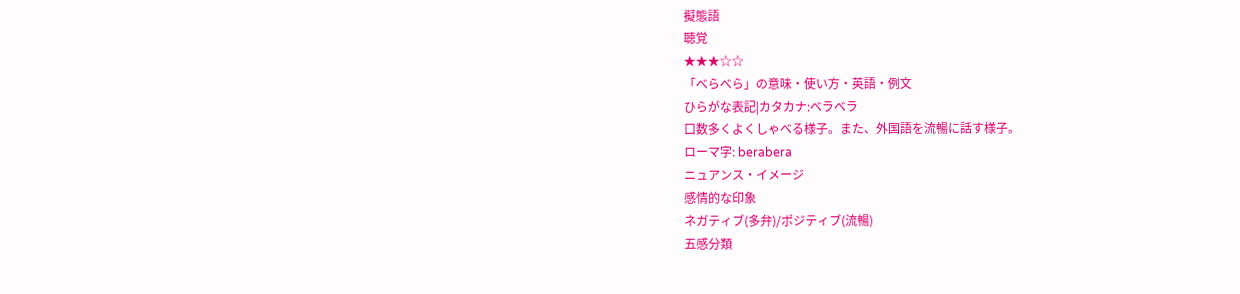擬態語
聴覚
★★★☆☆
「べらべら」の意味・使い方・英語・例文
ひらがな表記|カタカナ:ベラベラ
口数多くよくしゃべる様子。また、外国語を流暢に話す様子。
ローマ字: berabera
ニュアンス・イメージ
感情的な印象
ネガティブ(多弁)/ポジティブ(流暢)
五感分類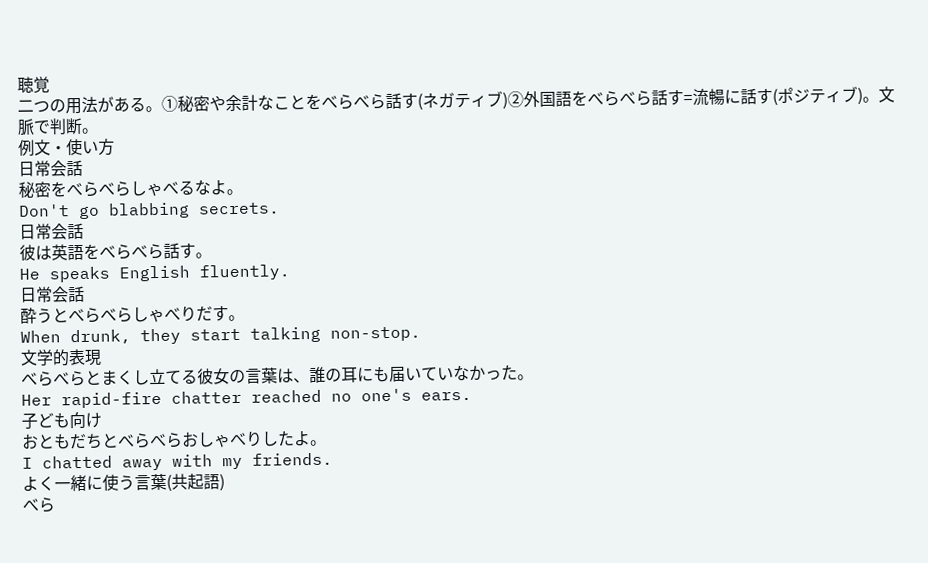聴覚
二つの用法がある。①秘密や余計なことをべらべら話す(ネガティブ)②外国語をべらべら話す=流暢に話す(ポジティブ)。文脈で判断。
例文・使い方
日常会話
秘密をべらべらしゃべるなよ。
Don't go blabbing secrets.
日常会話
彼は英語をべらべら話す。
He speaks English fluently.
日常会話
酔うとべらべらしゃべりだす。
When drunk, they start talking non-stop.
文学的表現
べらべらとまくし立てる彼女の言葉は、誰の耳にも届いていなかった。
Her rapid-fire chatter reached no one's ears.
子ども向け
おともだちとべらべらおしゃべりしたよ。
I chatted away with my friends.
よく一緒に使う言葉(共起語)
べら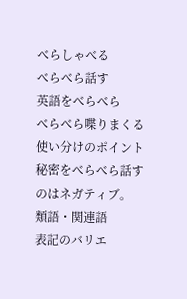べらしゃべる
べらべら話す
英語をべらべら
べらべら喋りまくる
使い分けのポイント
秘密をべらべら話すのはネガティブ。
類語・関連語
表記のバリエ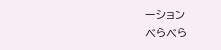ーション
べらべら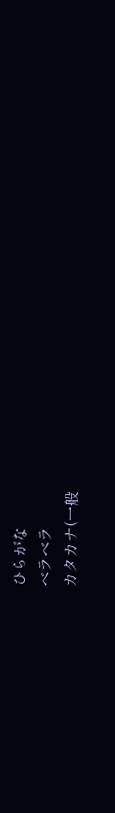ひらがな
ベラベラ
カタカナ(一般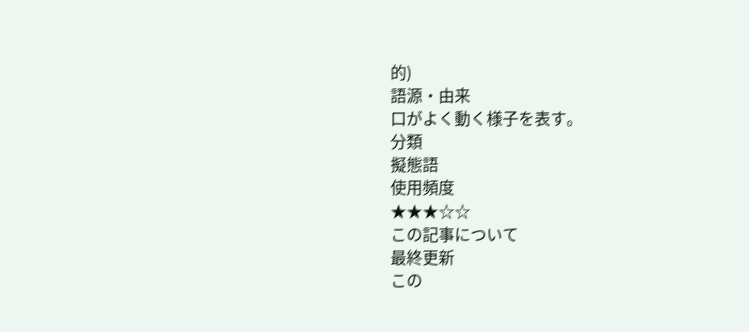的)
語源・由来
口がよく動く様子を表す。
分類
擬態語
使用頻度
★★★☆☆
この記事について
最終更新
この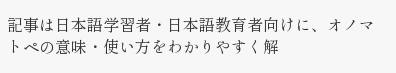記事は日本語学習者・日本語教育者向けに、オノマトペの意味・使い方をわかりやすく解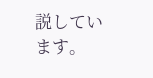説しています。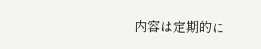内容は定期的に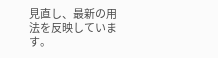見直し、最新の用法を反映しています。